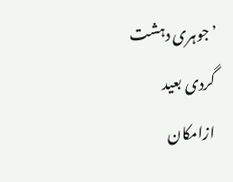’جوہری دہشت گردی بعید ازامکان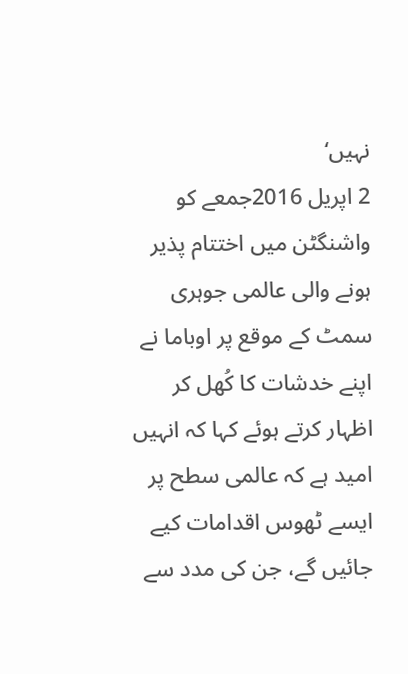نہیں‘
2 اپریل 2016جمعے کو واشنگٹن میں اختتام پذیر ہونے والی عالمی جوہری سمٹ کے موقع پر اوباما نے اپنے خدشات کا کُھل کر اظہار کرتے ہوئے کہا کہ انہیں امید ہے کہ عالمی سطح پر ایسے ٹھوس اقدامات کیے جائیں گے، جن کی مدد سے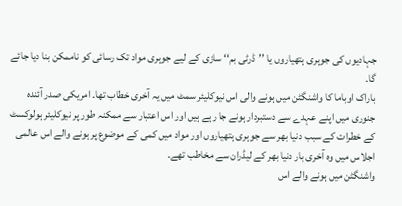جہادیوں کی جوہری ہتھیاروں یا ’’ڈرٹی بم‘‘ سازی کے لیے جوہری مواد تک رسائی کو ناممکن بنا دیا جائے گا۔
باراک اوباما کا واشنگٹن میں ہونے والی اس نیوکلیئر سمٹ میں یہ آخری خطاب تھا۔ امریکی صدر آئندہ جنوری میں اپنے عہدے سے دستبردار ہونے جا رہے ہیں اور اس اعتبار سے ممکنہ طور پر نیوکلیئر ہولوکسٹ کے خطرات کے سبب دنیا بھر سے جوہری ہتھیاروں اور مواد میں کمی کے موضوع پر ہونے والے اس عالمی اجلاس میں وہ آخری بار دنیا بھر کے لیڈران سے مخاطب تھے۔
واشنگٹن میں ہونے والے اس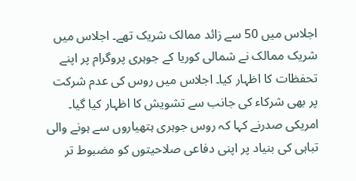اجلاس میں 50 سے زائد ممالک شریک تھے۔ اجلاس میں شریک ممالک نے شمالی کوریا کے جوہری پروگرام پر اپنے تحفظات کا اظہار کیا۔ اجلاس میں روس کی عدم شرکت پر بھی شرکاء کی جانب سے تشویش کا اظہار کیا گیا۔ امریکی صدرنے کہا کہ روس جوہری ہتھیاروں سے ہونے والی تباہی کی بنیاد پر اپنی دفاعی صلاحیتوں کو مضبوط تر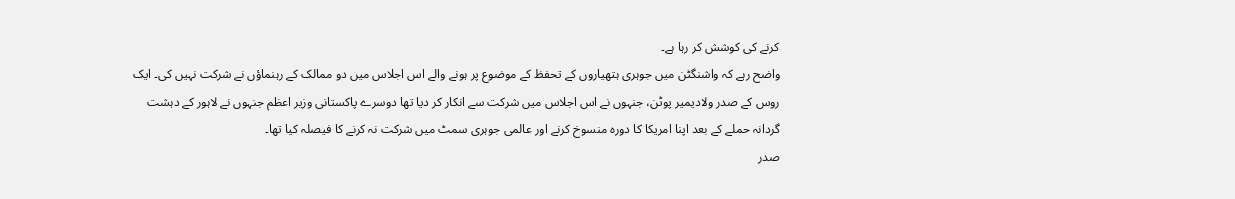کرنے کی کوشش کر رہا ہے۔
واضح رہے کہ واشنگٹن میں جوہری ہتھیاروں کے تحفظ کے موضوع پر ہونے والے اس اجلاس میں دو ممالک کے رہنماؤں نے شرکت نہیں کی۔ ایک روس کے صدر ولادیمیر پوٹن، جنہوں نے اس اجلاس میں شرکت سے انکار کر دیا تھا دوسرے پاکستانی وزیر اعظم جنہوں نے لاہور کے دہشت گردانہ حملے کے بعد اپنا امریکا کا دورہ منسوخ کرنے اور عالمی جوہری سمٹ میں شرکت نہ کرنے کا فیصلہ کیا تھا۔
صدر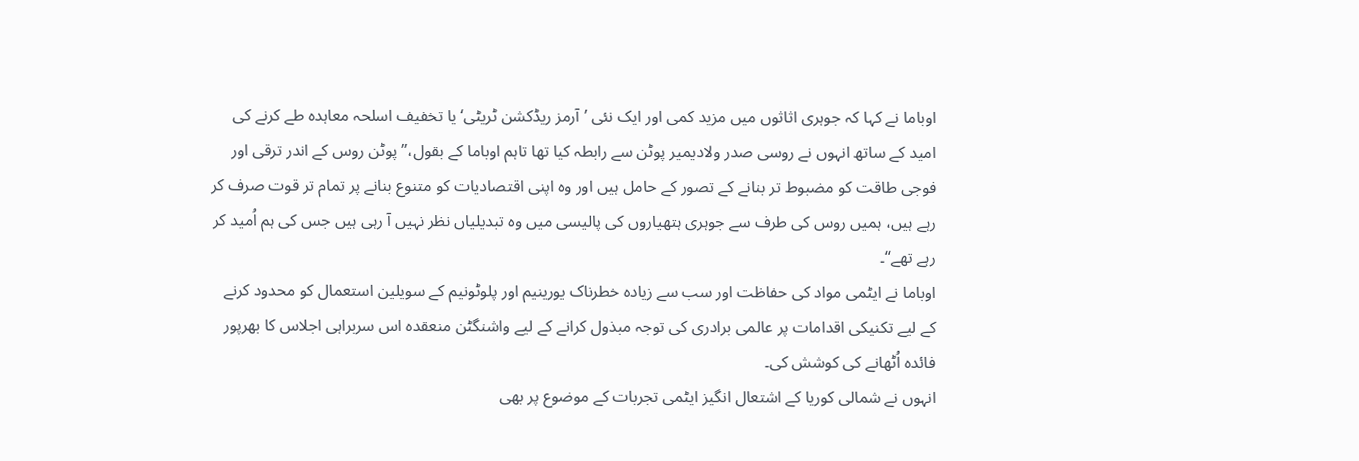اوباما نے کہا کہ جوہری اثاثوں میں مزید کمی اور ایک نئی ’آرمز ریڈکشن ٹریٹی‘ یا تخفیف اسلحہ معاہدہ طے کرنے کی امید کے ساتھ انہوں نے روسی صدر ولادیمیر پوٹن سے رابطہ کیا تھا تاہم اوباما کے بقول،’’پوٹن روس کے اندر ترقی اور فوجی طاقت کو مضبوط تر بنانے کے تصور کے حامل ہیں اور وہ اپنی اقتصادیات کو متنوع بنانے پر تمام تر قوت صرف کر رہے ہیں، ہمیں روس کی طرف سے جوہری ہتھیاروں کی پالیسی میں وہ تبدیلیاں نظر نہیں آ رہی ہیں جس کی ہم اُمید کر رہے تھے‘‘۔
اوباما نے ایٹمی مواد کی حفاظت اور سب سے زیادہ خطرناک یورینیم اور پلوٹونیم کے سویلین استعمال کو محدود کرنے کے لیے تکنیکی اقدامات پر عالمی برادری کی توجہ مبذول کرانے کے لیے واشنگٹن منعقدہ اس سربراہی اجلاس کا بھرپور فائدہ اُٹھانے کی کوشش کی۔
انہوں نے شمالی کوریا کے اشتعال انگیز ایٹمی تجربات کے موضوع پر بھی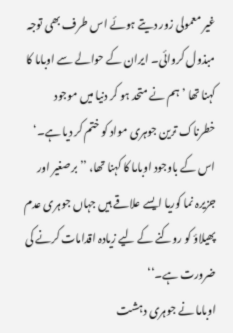غیر معمولی زور دیتے ہوئے اس طرف بھی توجہ مبذول کروائی۔ ایران کے حوالے سے اوباما کا کہنا تھا ’ہم نے متحد ہو کر دنیا میں موجود خطرناک ترین جوہری مواد کو ختم کر دیا ہے۔‘ اس کے باوجود اوباما کا کہنا تھا، ’’ برصغیر اور جزیرہ نما کوریا ایسے علاقے ہیں جہاں جوہری عدم پھیلاؤ کو روکنے کے لیے زیادہ اقدامات کرنے کی ضرورت ہے۔‘‘
اوباما نے جوہری دہشت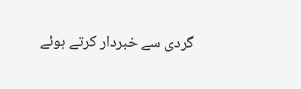گردی سے خبردار کرتے ہوئے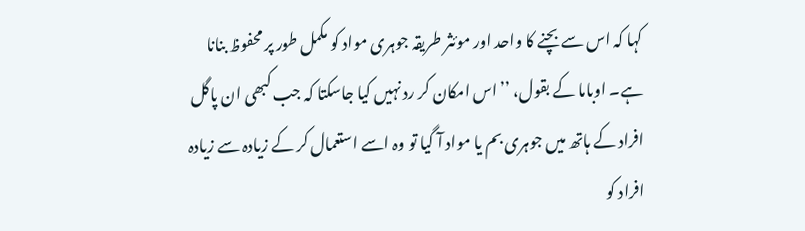کہا کہ اس سے بچنے کا واحد اور موئثر طریقہ جوہری مواد کو مکمل طور پر محفوظ بنانا ہے۔ اوباما کے بقول، ’’اس امکان کر رد نہیں کیا جاسکتا کہ جب کبھی ان پاگل افراد کے ہاتھ میں جوہری بم یا مواد آ گیا تو وہ اسے استعمال کر کے زیادہ سے زیادہ افراد کو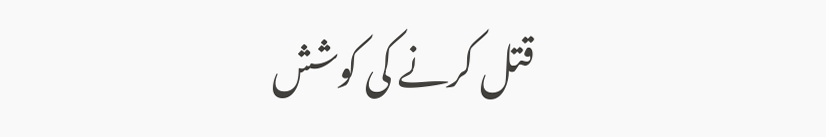قتل کرنے کی کوشش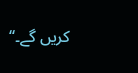کریں گے۔‘‘